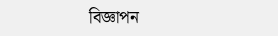বিজ্ঞাপন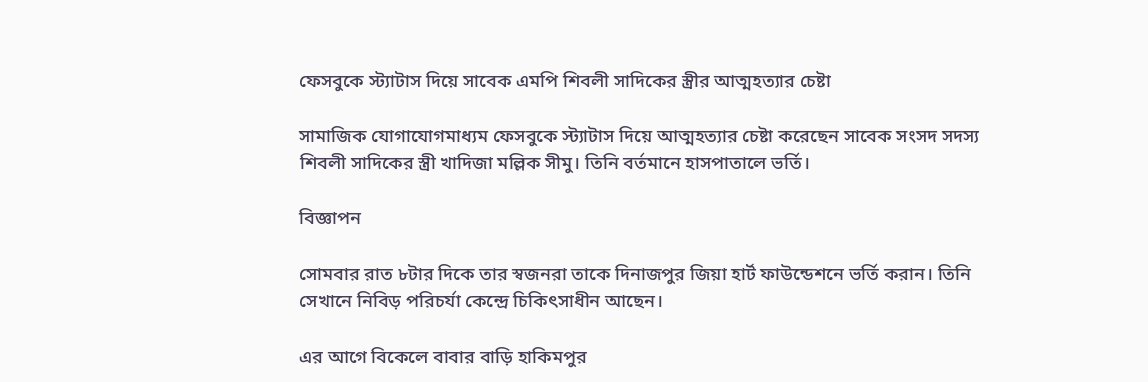ফেসবুকে স্ট্যাটাস দিয়ে সাবেক এমপি শিবলী সাদিকের স্ত্রীর আত্মহত্যার চেষ্টা

সামাজিক যোগাযোগমাধ্যম ফেসবুকে স্ট্যাটাস দিয়ে আত্মহত্যার চেষ্টা করেছেন সাবেক সংসদ সদস্য শিবলী সাদিকের স্ত্রী খাদিজা মল্লিক সীমু। তিনি বর্তমানে হাসপাতালে ভর্তি।

বিজ্ঞাপন

সোমবার রাত ৮টার দিকে তার স্বজনরা তাকে দিনাজপুর জিয়া হার্ট ফাউন্ডেশনে ভর্তি করান। তিনি সেখানে নিবিড় পরিচর্যা কেন্দ্রে চিকিৎসাধীন আছেন।

এর আগে বিকেলে বাবার বাড়ি হাকিমপুর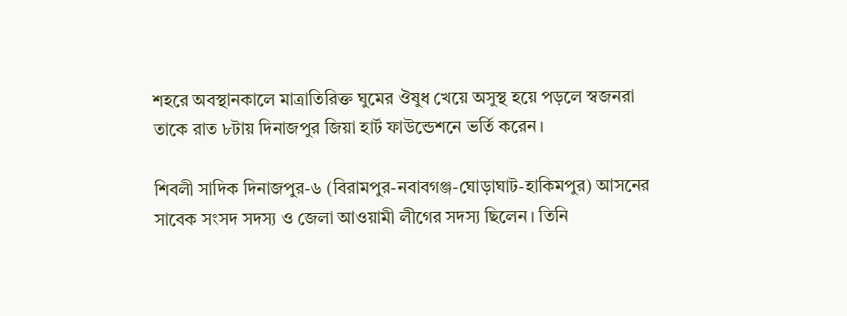শহরে অবস্থানকালে মাত্রাতিরিক্ত ঘুমের ঔষুধ খেয়ে অসুস্থ হয়ে পড়লে স্বজনরা তাকে রাত ৮টায় দিনাজপুর জিয়া হার্ট ফাউন্ডেশনে ভর্তি করেন।

শিবলী সাদিক দিনাজপুর-৬ (বিরামপুর-নবাবগঞ্জ-ঘোড়াঘাট-হাকিমপুর) আসনের সাবেক সংসদ সদস্য ও জেলা আওয়ামী লীগের সদস্য ছিলেন। তিনি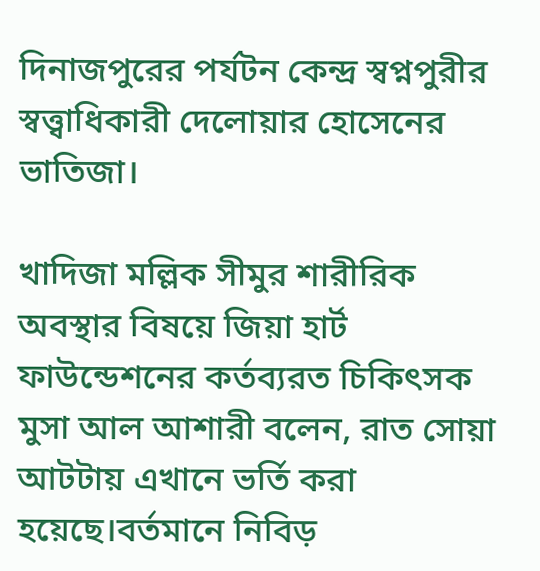দিনাজপুরের পর্যটন কেন্দ্র স্বপ্নপুরীর স্বত্ত্বাধিকারী দেলোয়ার হোসেনের ভাতিজা।

খাদিজা মল্লিক সীমুর শারীরিক অবস্থার বিষয়ে জিয়া হার্ট ফাউন্ডেশনের কর্তব্যরত চিকিৎসক মুসা আল আশারী বলেন, রাত সোয়া আটটায় এখানে ভর্তি করা হয়েছে।বর্তমানে নিবিড়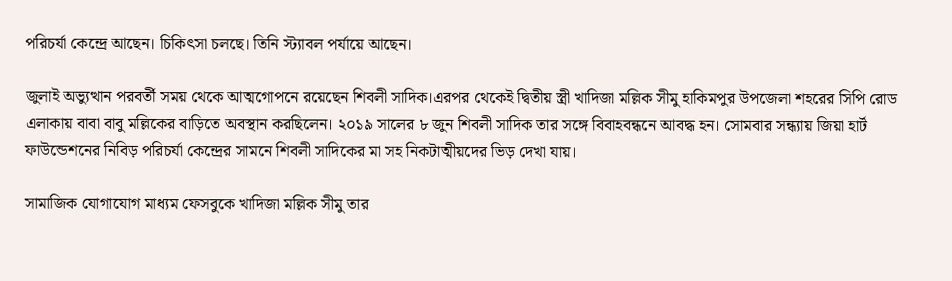পরিচর্যা কেন্দ্রে আছেন। চিকিৎসা চলছে। তিনি স্ট্যাবল পর্যায়ে আছেন।

জুলাই অভ্যুত্থান পরবর্তী সময় থেকে আত্মগোপনে রয়েছেন শিবলী সাদিক।এরপর থেকেই দ্বিতীয় স্ত্রী খাদিজা মল্লিক সীমু হাকিমপুর উপজেলা শহরের সিপি রোড এলাকায় বাবা বাবু মল্লিকের বাড়িতে অবস্থান করছিলেন। ২০১৯ সালের ৮ জুন শিবলী সাদিক তার সঙ্গে বিবাহবন্ধনে আবদ্ধ হন। সোমবার সন্ধ্যায় জিয়া হার্ট ফাউন্ডেশনের নিবিড় পরিচর্যা কেন্দ্রের সামনে শিবলী সাদিকের মা সহ নিকটাত্মীয়দের ভিড় দেখা যায়।

সামাজিক যোগাযোগ মাধ্যম ফেসবুকে খাদিজা মল্লিক সীমু তার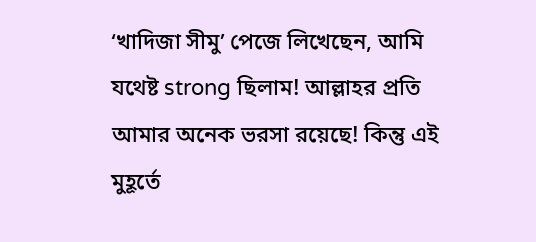‘খাদিজা সীমু’ পেজে লিখেছেন, আমি যথেষ্ট strong ছিলাম! আল্লাহর প্রতি আমার অনেক ভরসা রয়েছে! কিন্তু এই মুহূর্তে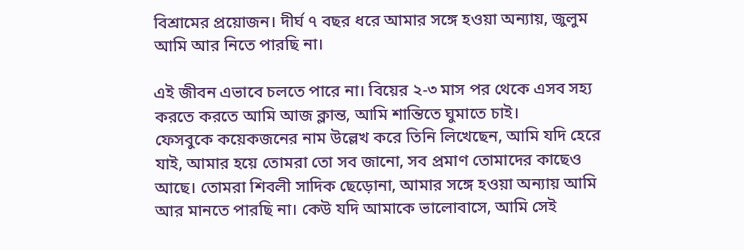বিশ্রামের প্রয়োজন। দীর্ঘ ৭ বছর ধরে আমার সঙ্গে হওয়া অন্যায়, জুলুম আমি আর নিতে পারছি না।

এই জীবন এভাবে চলতে পারে না। বিয়ের ২-৩ মাস পর থেকে এসব সহ্য করতে করতে আমি আজ ক্লান্ত, আমি শান্তিতে ঘুমাতে চাই।
ফেসবুকে কয়েকজনের নাম উল্লেখ করে তিনি লিখেছেন, আমি যদি হেরে যাই, আমার হয়ে তোমরা তো সব জানো, সব প্রমাণ তোমাদের কাছেও আছে। তোমরা শিবলী সাদিক ছেড়োনা, আমার সঙ্গে হওয়া অন্যায় আমি আর মানতে পারছি না। কেউ যদি আমাকে ভালোবাসে, আমি সেই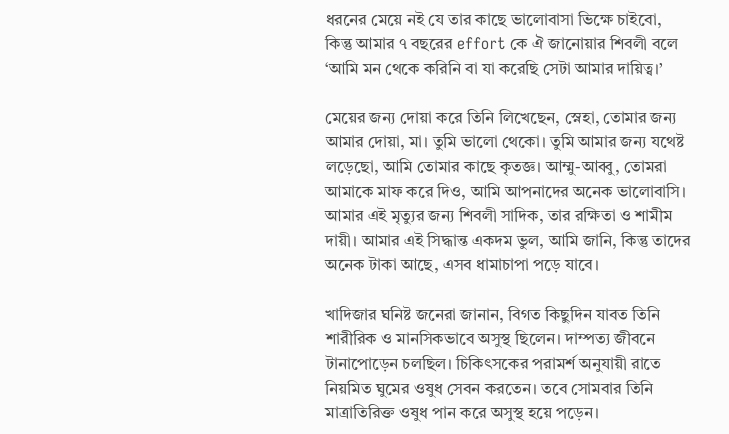ধরনের মেয়ে নই যে তার কাছে ভালোবাসা ভিক্ষে চাইবো, কিন্তু আমার ৭ বছরের effort কে ঐ জানোয়ার শিবলী বলে ‘আমি মন থেকে করিনি বা যা করেছি সেটা আমার দায়িত্ব।’

মেয়ের জন্য দোয়া করে তিনি লিখেছেন, স্নেহা, তোমার জন্য আমার দোয়া, মা। তুমি ভালো থেকো। তুমি আমার জন্য যথেষ্ট লড়েছো, আমি তোমার কাছে কৃতজ্ঞ। আম্মু-আব্বু, তোমরা আমাকে মাফ করে দিও, আমি আপনাদের অনেক ভালোবাসি। আমার এই মৃত্যুর জন্য শিবলী সাদিক, তার রক্ষিতা ও শামীম দায়ী। আমার এই সিদ্ধান্ত একদম ভুল, আমি জানি, কিন্তু তাদের অনেক টাকা আছে, এসব ধামাচাপা পড়ে যাবে।

খাদিজার ঘনিষ্ট জনেরা জানান, বিগত কিছুদিন যাবত তিনি শারীরিক ও মানসিকভাবে অসুস্থ ছিলেন। দাম্পত্য জীবনে টানাপোড়েন চলছিল। চিকিৎসকের পরামর্শ অনুযায়ী রাতে নিয়মিত ঘুমের ওষুধ সেবন করতেন। তবে সোমবার তিনি মাত্রাতিরিক্ত ওষুধ পান করে অসুস্থ হয়ে পড়েন।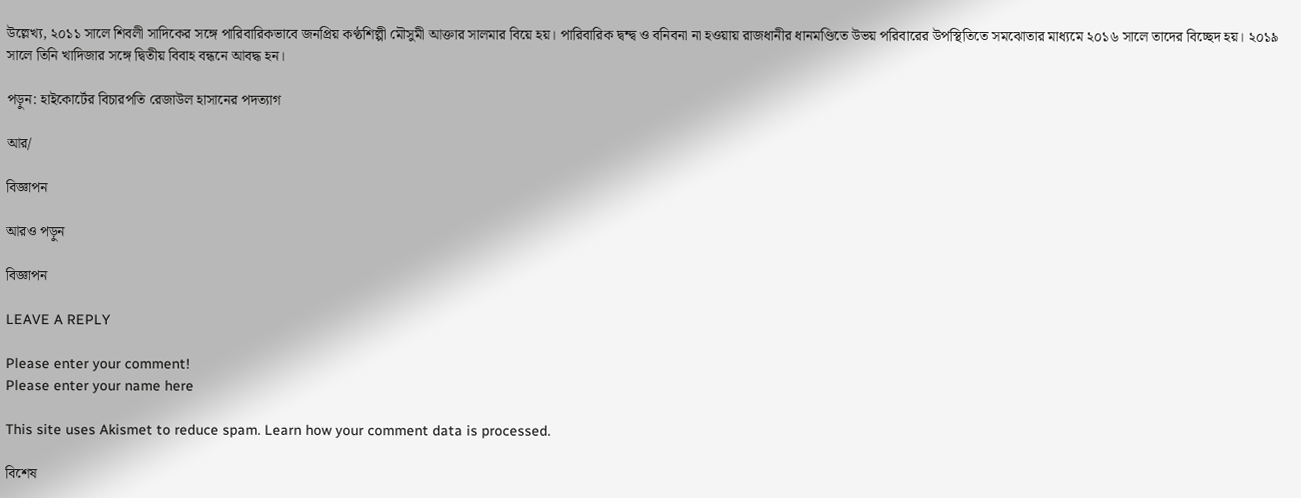উল্লেখ্য, ২০১১ সালে শিবলী সাদিকের সঙ্গে পারিবারিকভাবে জনপ্রিয় কণ্ঠশিল্পী মৌসুমী আক্তার সালমার বিয়ে হয়। পারিবারিক দ্বন্দ্ব ও বনিবনা না হওয়ায় রাজধানীর ধানমণ্ডিতে উভয় পরিবারের উপস্থিতিতে সমঝোতার মাধ্যমে ২০১৬ সালে তাদের বিচ্ছেদ হয়। ২০১৯ সালে তিনি খাদিজার সঙ্গে দ্বিতীয় বিবাহ বন্ধনে আবদ্ধ হন।

পড়ুন: হাইকোর্টের বিচারপতি রেজাউল হাসানের পদত্যাগ

আর/

বিজ্ঞাপন

আরও পড়ুন

বিজ্ঞাপন

LEAVE A REPLY

Please enter your comment!
Please enter your name here

This site uses Akismet to reduce spam. Learn how your comment data is processed.

বিশেষ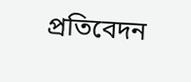প্রতিবেদন